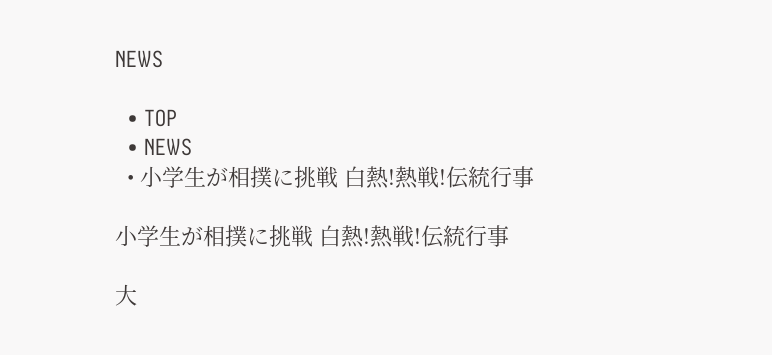NEWS

  • TOP
  • NEWS
  • 小学生が相撲に挑戦 白熱!熱戦!伝統行事

小学生が相撲に挑戦 白熱!熱戦!伝統行事

大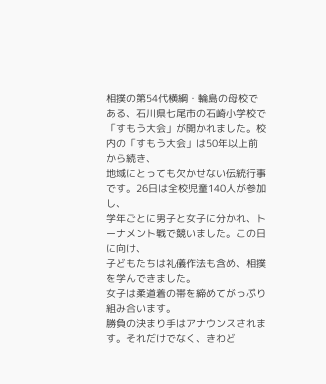相撲の第54代横綱・輪島の母校である、石川県七尾市の石崎小学校で
「すもう大会」が開かれました。校内の「すもう大会」は50年以上前から続き、
地域にとっても欠かせない伝統行事です。26日は全校児童140人が参加し、
学年ごとに男子と女子に分かれ、トーナメント戦で競いました。この日に向け、
子どもたちは礼儀作法も含め、相撲を学んできました。
女子は柔道着の帯を締めてがっぷり組み合います。
勝負の決まり手はアナウンスされます。それだけでなく、きわど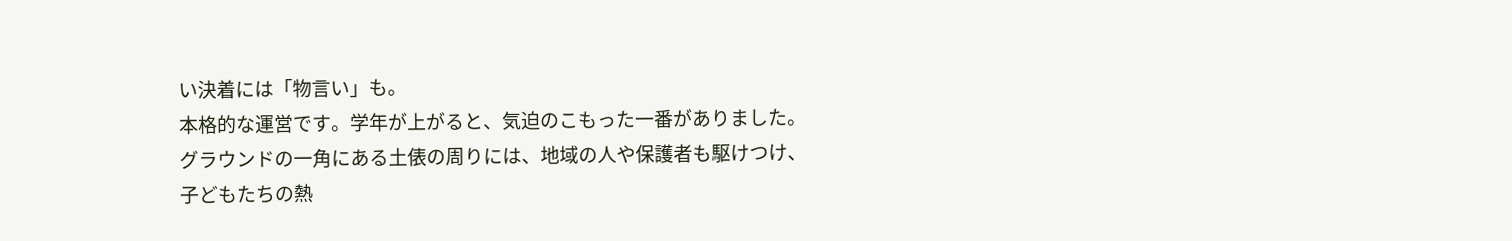い決着には「物言い」も。
本格的な運営です。学年が上がると、気迫のこもった一番がありました。
グラウンドの一角にある土俵の周りには、地域の人や保護者も駆けつけ、
子どもたちの熱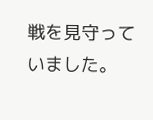戦を見守っていました。